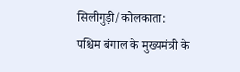सिलीगुड़ी/कोलकाता: पश्चिम बंगाल के मुख्यमंत्री के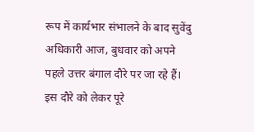रूप में कार्यभार संभालने के बाद सुवेंदु अधिकारी आज, बुधवार को अपने पहले उत्तर बंगाल दौरे पर जा रहे हैं। इस दौरे को लेकर पूरे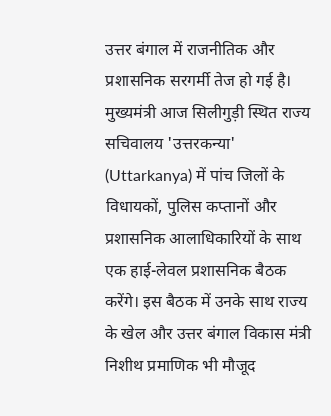उत्तर बंगाल में राजनीतिक और प्रशासनिक सरगर्मी तेज हो गई है। मुख्यमंत्री आज सिलीगुड़ी स्थित राज्य सचिवालय 'उत्तरकन्या' (Uttarkanya) में पांच जिलों के विधायकों, पुलिस कप्तानों और प्रशासनिक आलाधिकारियों के साथ एक हाई-लेवल प्रशासनिक बैठक करेंगे। इस बैठक में उनके साथ राज्य के खेल और उत्तर बंगाल विकास मंत्री निशीथ प्रमाणिक भी मौजूद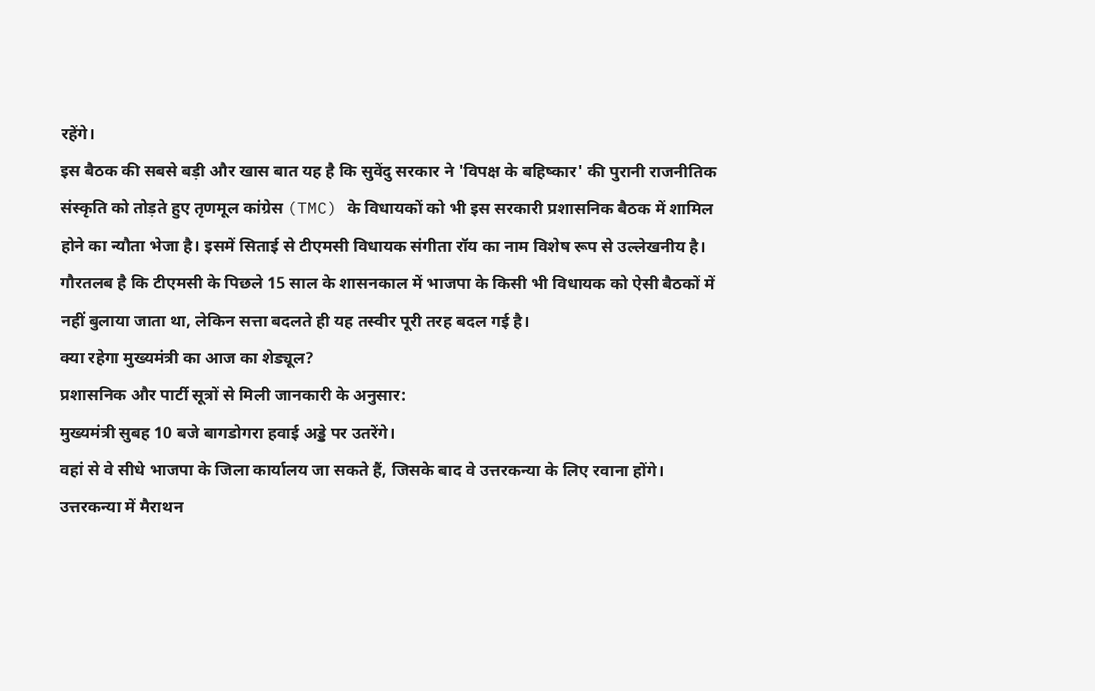रहेंगे।
इस बैठक की सबसे बड़ी और खास बात यह है कि सुवेंदु सरकार ने 'विपक्ष के बहिष्कार' की पुरानी राजनीतिक संस्कृति को तोड़ते हुए तृणमूल कांग्रेस (TMC) के विधायकों को भी इस सरकारी प्रशासनिक बैठक में शामिल होने का न्यौता भेजा है। इसमें सिताई से टीएमसी विधायक संगीता रॉय का नाम विशेष रूप से उल्लेखनीय है। गौरतलब है कि टीएमसी के पिछले 15 साल के शासनकाल में भाजपा के किसी भी विधायक को ऐसी बैठकों में नहीं बुलाया जाता था, लेकिन सत्ता बदलते ही यह तस्वीर पूरी तरह बदल गई है।
क्या रहेगा मुख्यमंत्री का आज का शेड्यूल?
प्रशासनिक और पार्टी सूत्रों से मिली जानकारी के अनुसार:
मुख्यमंत्री सुबह 10 बजे बागडोगरा हवाई अड्डे पर उतरेंगे।
वहां से वे सीधे भाजपा के जिला कार्यालय जा सकते हैं, जिसके बाद वे उत्तरकन्या के लिए रवाना होंगे।
उत्तरकन्या में मैराथन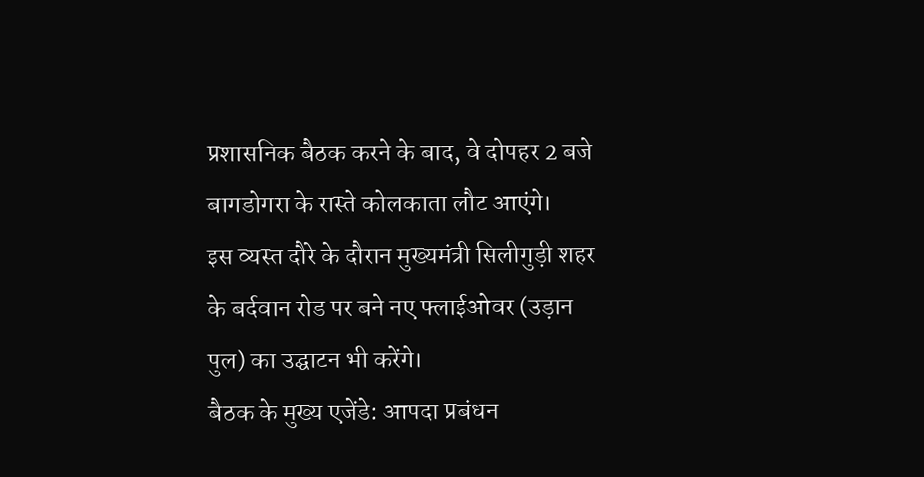प्रशासनिक बैठक करने के बाद, वे दोपहर 2 बजे बागडोगरा के रास्ते कोलकाता लौट आएंगे।
इस व्यस्त दौरे के दौरान मुख्यमंत्री सिलीगुड़ी शहर के बर्दवान रोड पर बने नए फ्लाईओवर (उड़ान पुल) का उद्घाटन भी करेंगे।
बैठक के मुख्य एजेंडे: आपदा प्रबंधन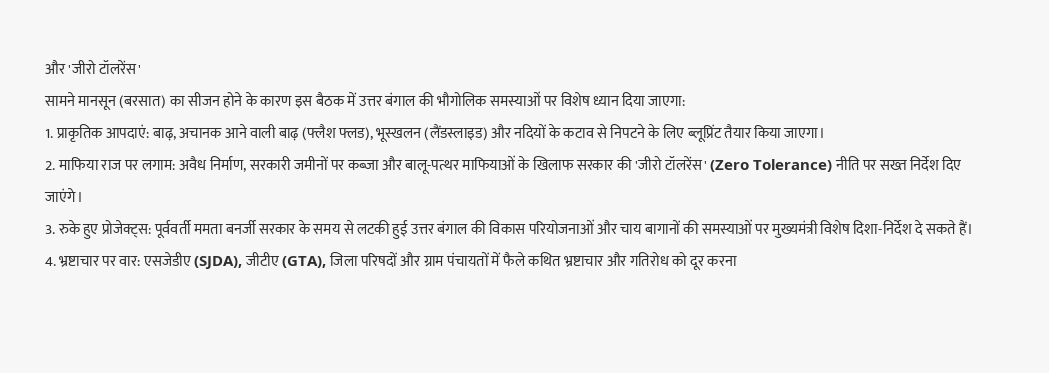और 'जीरो टॉलरेंस'
सामने मानसून (बरसात) का सीजन होने के कारण इस बैठक में उत्तर बंगाल की भौगोलिक समस्याओं पर विशेष ध्यान दिया जाएगा:
1. प्राकृतिक आपदाएं: बाढ़, अचानक आने वाली बाढ़ (फ्लैश फ्लड), भूस्खलन (लैंडस्लाइड) और नदियों के कटाव से निपटने के लिए ब्लूप्रिंट तैयार किया जाएगा।
2. माफिया राज पर लगाम: अवैध निर्माण, सरकारी जमीनों पर कब्जा और बालू-पत्थर माफियाओं के खिलाफ सरकार की 'जीरो टॉलरेंस' (Zero Tolerance) नीति पर सख्त निर्देश दिए जाएंगे।
3. रुके हुए प्रोजेक्ट्स: पूर्ववर्ती ममता बनर्जी सरकार के समय से लटकी हुई उत्तर बंगाल की विकास परियोजनाओं और चाय बागानों की समस्याओं पर मुख्यमंत्री विशेष दिशा-निर्देश दे सकते हैं।
4. भ्रष्टाचार पर वार: एसजेडीए (SJDA), जीटीए (GTA), जिला परिषदों और ग्राम पंचायतों में फैले कथित भ्रष्टाचार और गतिरोध को दूर करना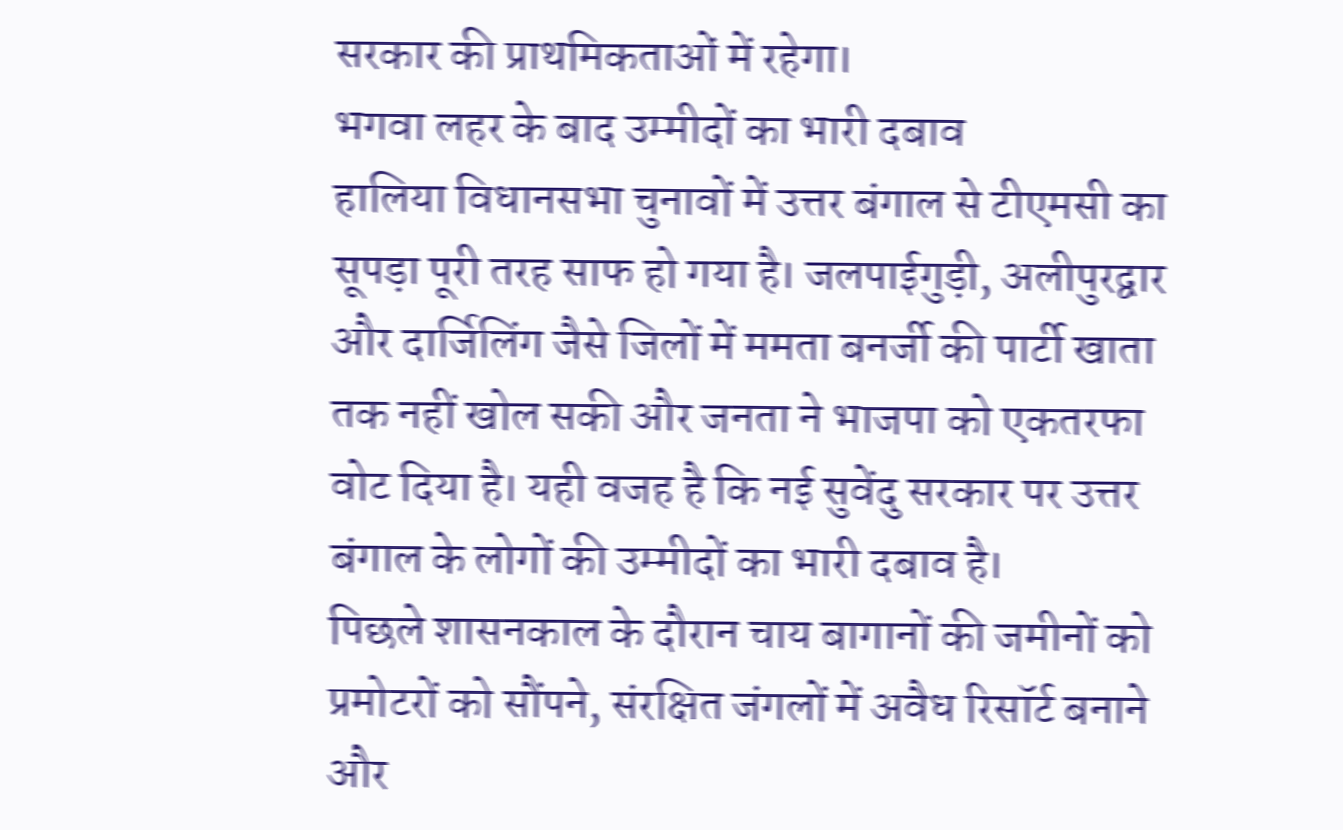सरकार की प्राथमिकताओं में रहेगा।
भगवा लहर के बाद उम्मीदों का भारी दबाव
हालिया विधानसभा चुनावों में उत्तर बंगाल से टीएमसी का सूपड़ा पूरी तरह साफ हो गया है। जलपाईगुड़ी, अलीपुरद्वार और दार्जिलिंग जैसे जिलों में ममता बनर्जी की पार्टी खाता तक नहीं खोल सकी और जनता ने भाजपा को एकतरफा वोट दिया है। यही वजह है कि नई सुवेंदु सरकार पर उत्तर बंगाल के लोगों की उम्मीदों का भारी दबाव है।
पिछले शासनकाल के दौरान चाय बागानों की जमीनों को प्रमोटरों को सौंपने, संरक्षित जंगलों में अवैध रिसॉर्ट बनाने और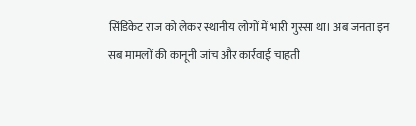सिंडिकेट राज को लेकर स्थानीय लोगों में भारी गुस्सा था। अब जनता इन सब मामलों की कानूनी जांच और कार्रवाई चाहती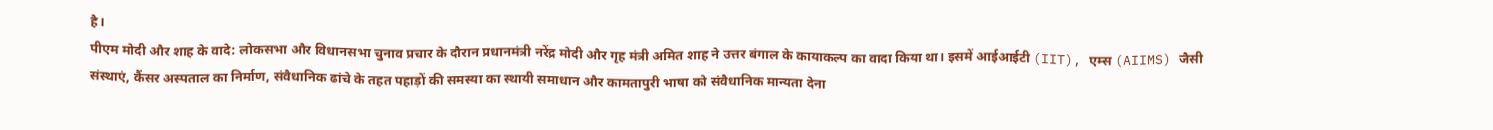है।
पीएम मोदी और शाह के वादे: लोकसभा और विधानसभा चुनाव प्रचार के दौरान प्रधानमंत्री नरेंद्र मोदी और गृह मंत्री अमित शाह ने उत्तर बंगाल के कायाकल्प का वादा किया था। इसमें आईआईटी (IIT), एम्स (AIIMS) जैसी संस्थाएं, कैंसर अस्पताल का निर्माण, संवैधानिक ढांचे के तहत पहाड़ों की समस्या का स्थायी समाधान और कामतापुरी भाषा को संवैधानिक मान्यता देना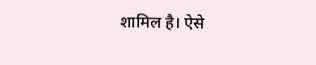शामिल है। ऐसे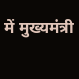में मुख्यमंत्री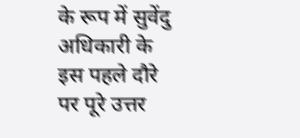के रूप में सुवेंदु अधिकारी के इस पहले दौरे पर पूरे उत्तर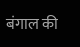बंगाल की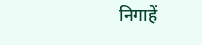निगाहें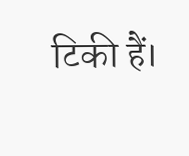टिकी हैं।